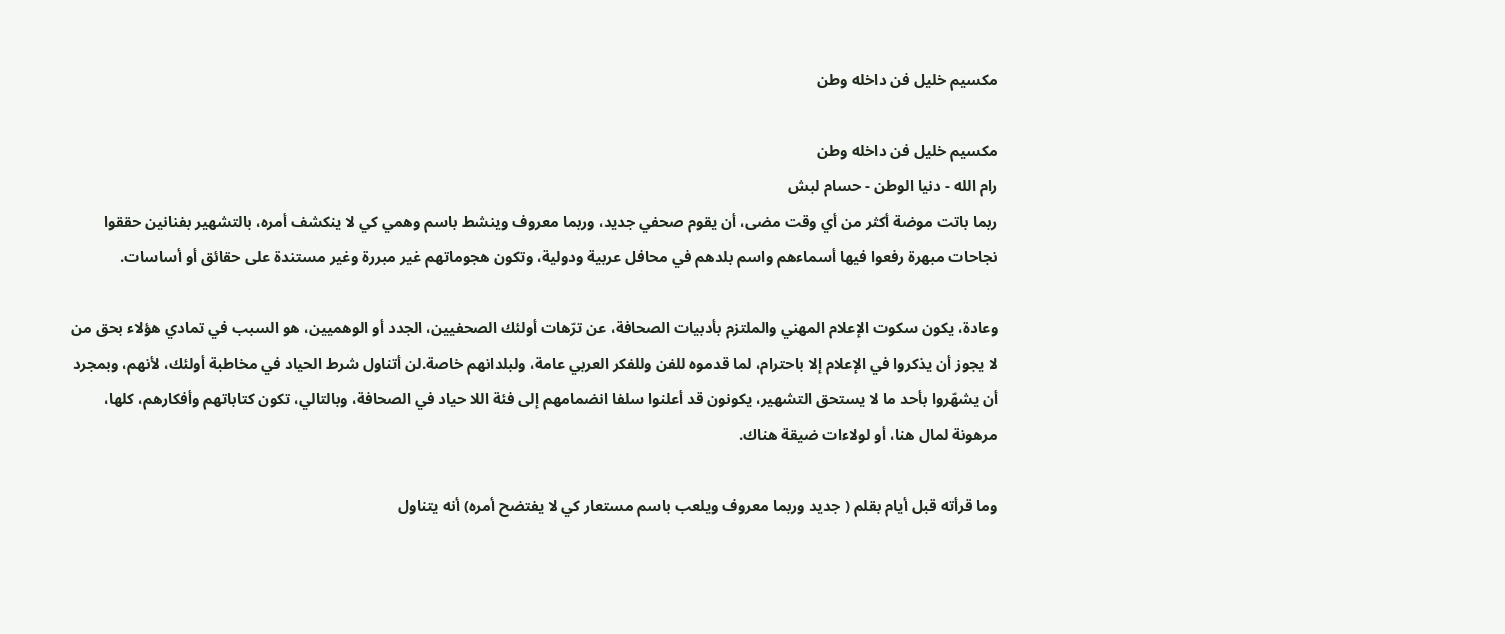مكسيم خليل فن داخله وطن

مكسيم خليل فن داخله وطن
رام الله - دنيا الوطن - حسام لبش
ربما باتت موضة أكثر من أي وقت مضى، أن يقوم صحفي جديد، وربما معروف وينشط باسم وهمي كي لا ينكشف أمره، بالتشهير بفنانين حققوا نجاحات مبهرة رفعوا فيها أسماءهم واسم بلدهم في محافل عربية ودولية، وتكون هجوماتهم غير مبررة وغير مستندة على حقائق أو أساسات.

وعادة، يكون سكوت الإعلام المهني والملتزم بأدبيات الصحافة، عن ترّهات أولئك الصحفيين، الجدد أو الوهميين، هو السبب في تمادي هؤلاء بحق من لا يجوز أن يذكروا في الإعلام إلا باحترام، لما قدموه للفن وللفكر العربي عامة، ولبلدانهم خاصة.لن أتناول شرط الحياد في مخاطبة أولئك، لأنهم، وبمجرد أن يشهّروا بأحد ما لا يستحق التشهير، يكونون قد أعلنوا سلفا انضمامهم إلى فئة اللا حياد في الصحافة، وبالتالي، تكون كتاباتهم وأفكارهم، كلها، مرهونة لمال هنا، أو لولاءات ضيقة هناك.

وما قرأته قبل أيام بقلم ( جديد وربما معروف ويلعب باسم مستعار كي لا يفتضح أمره) أنه يتناول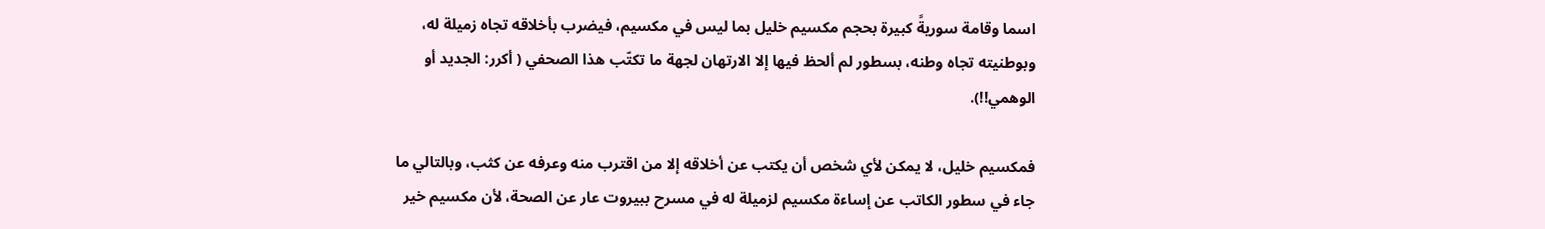اسما وقامة سوريةً كبيرة بحجم مكسيم خليل بما ليس في مكسيم، فيضرب بأخلاقه تجاه زميلة له، وبوطنيته تجاه وطنه، بسطور لم ألحظ فيها إلا الارتهان لجهة ما تكتّب هذا الصحفي ( أكرر: الجديد أو الوهمي!!).

فمكسيم خليل، لا يمكن لأي شخص أن يكتب عن أخلاقه إلا من اقترب منه وعرفه عن كثب، وبالتالي ما جاء في سطور الكاتب عن إساءة مكسيم لزميلة له في مسرح ببيروت عار عن الصحة، لأن مكسيم خير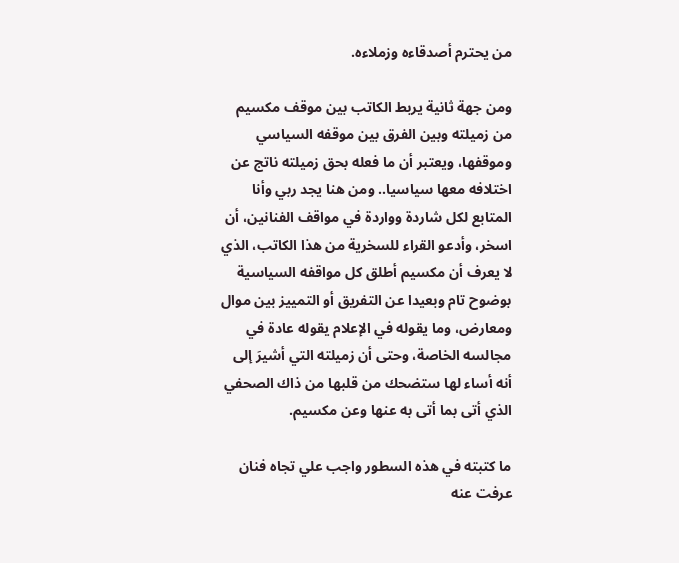من يحترم أصدقاءه وزملاءه.

ومن جهة ثانية يربط الكاتب بين موقف مكسيم من زميلته وبين الفرق بين موقفه السياسي وموقفها، ويعتبر أن ما فعله بحق زميلته ناتج عن اختلافه معها سياسيا.. ومن هنا يجد ربي وأنا المتابع لكل شاردة وواردة في مواقف الفنانين، أن اسخر، وأدعو القراء للسخرية من هذا الكاتب، الذي لا يعرف أن مكسيم أطلق كل مواقفه السياسية بوضوح تام وبعيدا عن التفريق أو التمييز بين موال ومعارض، وما يقوله في الإعلام يقوله عادة في مجالسه الخاصة، وحتى أن زميلته التي أشيرَ إلى أنه أساء لها ستضحك من قلبها من ذاك الصحفي الذي أتى بما أتى به عنها وعن مكسيم.

ما كتبته في هذه السطور واجب علي تجاه فنان عرفت عنه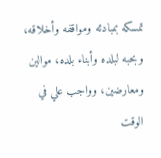تمسكه بمبادئه ومواقفه وأخلاقه، وبحبه لبلده وأبناء بلده، موالين ومعارضين، وواجب علي في الوقت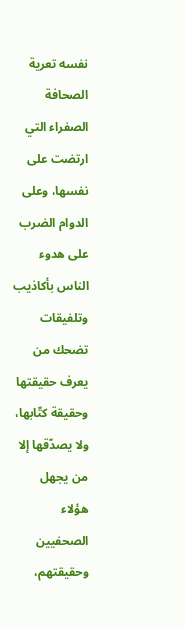نفسه تعرية الصحافة الصفراء التي ارتضت على نفسها، وعلى الدوام الضرب على هدوء الناس بأكاذيب وتلفيقات تضحك من يعرف حقيقتها وحقيقة كتّابها، ولا يصدّقها إلا من يجهل هؤلاء الصحفيين وحقيقتهم،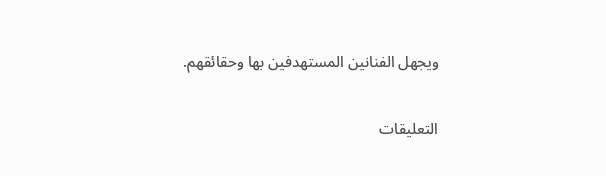ويجهل الفنانين المستهدفين بها وحقائقهم.

التعليقات